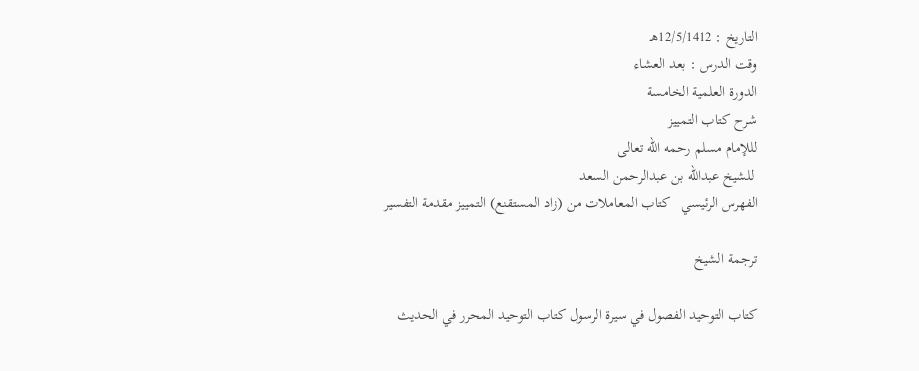التاريخ : 12/5/1412هـ
وقت الدرس : بعد العشاء
الدورة العلمية الخامسة
شرح كتاب التمييز
لللإمام مسلم رحمه الله تعالى
 للشيخ عبدالله بن عبدالرحمن السعد
الفهرس الرئيسي   كتاب المعاملات من (زاد المستقنع) التمييز مقدمة التفسير

ترجمة الشيخ

كتاب التوحيد الفصول في سيرة الرسول كتاب التوحيد المحرر في الحديث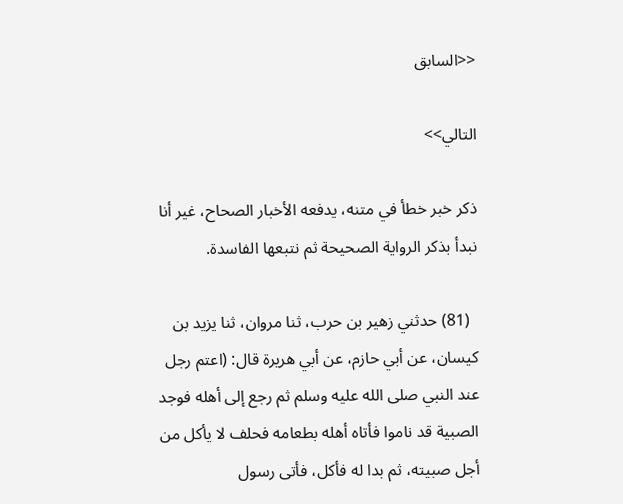<<السابق

التالي>>

ذكر خبر خطأ في متنه، يدفعه الأخبار الصحاح، غير أنا نبدأ بذكر الرواية الصحيحة ثم نتبعها الفاسدة.

  (81) حدثني زهير بن حرب، ثنا مروان، ثنا يزيد بن كيسان، عن أبي حازم، عن أبي هريرة قال: (اعتم رجل عند النبي صلى الله عليه وسلم ثم رجع إلى أهله فوجد الصبية قد ناموا فأتاه أهله بطعامه فحلف لا يأكل من أجل صبيته، ثم بدا له فأكل، فأتى رسول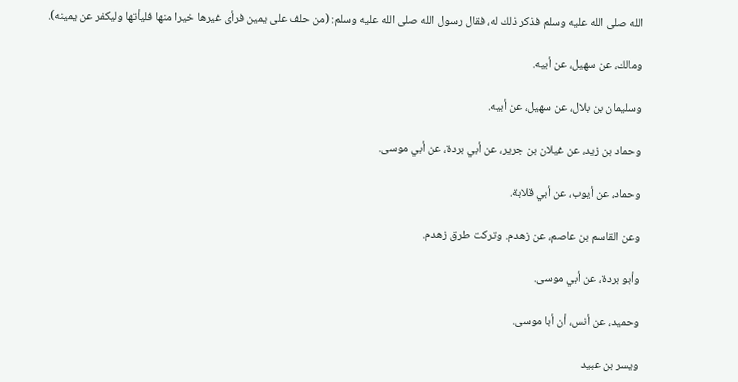الله صلى الله عليه وسلم فذكر ذلك له، فقال رسول الله صلى الله عليه وسلم: (من حلف على يمين فرأى غيرها خيرا منها فليأتها وليكفر عن يمينه).

ومالك، عن سهيل، عن أبيه.

وسليمان بن بلال، عن سهيل، عن أبيه.

وحماد بن زيد، عن غيلان بن جرير، عن أبي بردة، عن أبي موسى.

وحماد، عن أيوب، عن أبي قلابة.

وعن القاسم بن عاصم، عن زهدم. وتركت طرق زهدم.

وأبو بردة، عن أبي موسى.

وحميد، عن أنس، أن أبا موسى.

ويسر بن عبيد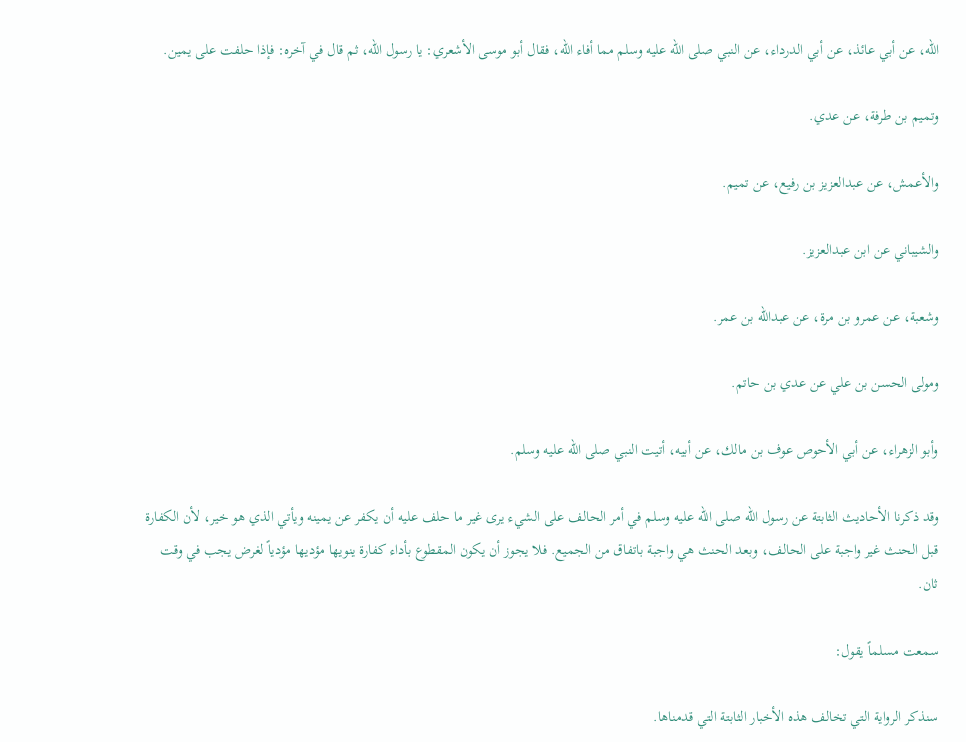الله، عن أبي عائذ، عن أبي الدرداء، عن النبي صلى الله عليه وسلم مما أفاء الله، فقال أبو موسى الأشعري: يا رسول الله، ثم قال في آخره: فإذا حلفت على يمين.

وتميم بن طرفة، عن عدي.

والأعمش، عن عبدالعزيز بن رفيع، عن تميم.

والشيباني عن ابن عبدالعزيز.

وشعبة، عن عمرو بن مرة، عن عبدالله بن عمر.

ومولى الحسن بن علي عن عدي بن حاتم.

وأبو الزهراء، عن أبي الأحوص عوف بن مالك، عن أبيه، أتيت النبي صلى الله عليه وسلم.

وقد ذكرنا الأحاديث الثابتة عن رسول الله صلى الله عليه وسلم في أمر الحالف على الشيء يرى غير ما حلف عليه أن يكفر عن يمينه ويأتي الذي هو خير، لأن الكفارة قبل الحنث غير واجبة على الحالف، وبعد الحنث هي واجبة باتفاق من الجميع. فلا يجوز أن يكون المقطوع بأداء كفارة ينويها مؤديها مؤدياً لغرض يجب في وقت ثان.

سمعت مسلماً يقول:

سنذكر الرواية التي تخالف هذه الأخبار الثابتة التي قدمناها.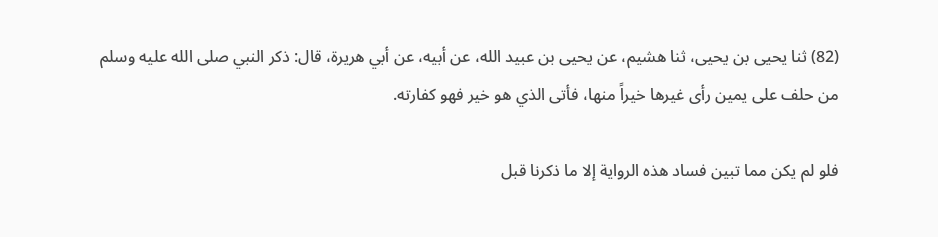(82) ثنا يحيى بن يحيى، ثنا هشيم، عن يحيى بن عبيد الله، عن أبيه، عن أبي هريرة، قال: ذكر النبي صلى الله عليه وسلم من حلف على يمين رأى غيرها خيراً منها، فأتى الذي هو خير فهو كفارته.

فلو لم يكن مما تبين فساد هذه الرواية إلا ما ذكرنا قبل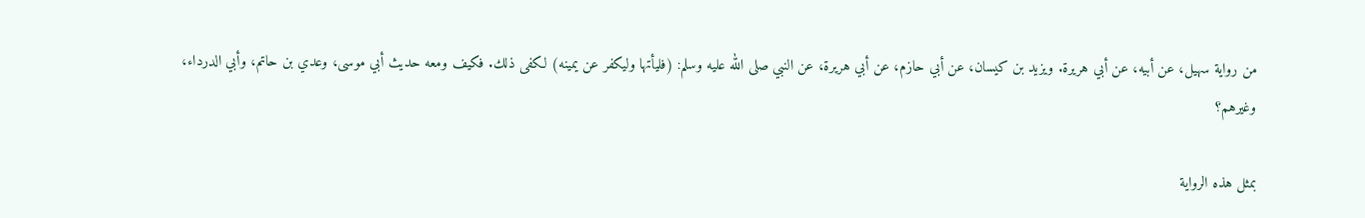من رواية سهيل، عن أبيه، عن أبي هريرة. ويزيد بن كيسان، عن أبي حازم، عن أبي هريرة، عن النبي صلى الله عليه وسلم: (فليأتها وليكفر عن يمينه) لكفى ذلك. فكيف ومعه حديث أبي موسى، وعدي بن حاتم، وأبي الدرداء، وغيرهم؟

بمثل هذه الرواية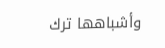وأشباهها ترك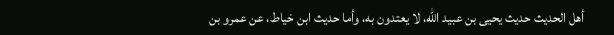أهل الحديث حديث يحيى بن عبيد الله، لا يعتدون به، وأما حديث ابن خياط، عن عمرو بن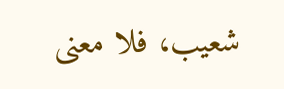شعيب، فلا معنى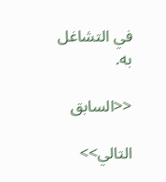في التشاغل به.

<<السابق

التالي>>